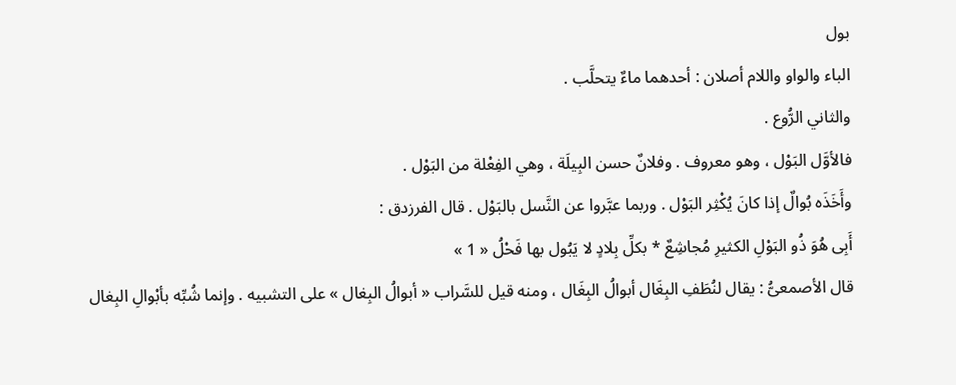بول
الباء والواو واللام أصلان : أحدهما ماءٌ يتحلَّب .
والثاني الرُّوع .
فالأوَّل البَوْل ، وهو معروف . وفلانٌ حسن البِيلَة ، وهي الفِعْلة من البَوْل .
وأَخَذَه بُوالٌ إذا كانَ يُكْثِر البَوْل . وربما عبَّروا عن النَّسل بالبَوْل . قال الفرزدق :
أَبِى هُوَ ذُو البَوْلِ الكثيرِ مُجاشِعٌ * بكلِّ بِلادٍ لا يَبُول بها فَحْلُ « 1 »
قال الأصمعىُّ : يقال لنُطَفِ البِغَال أبوالُ البِغَال ، ومنه قيل للسَّراب « أبوالُ البِغال » على التشبيه . وإنما شُبِّه بأبْوالِ البِغال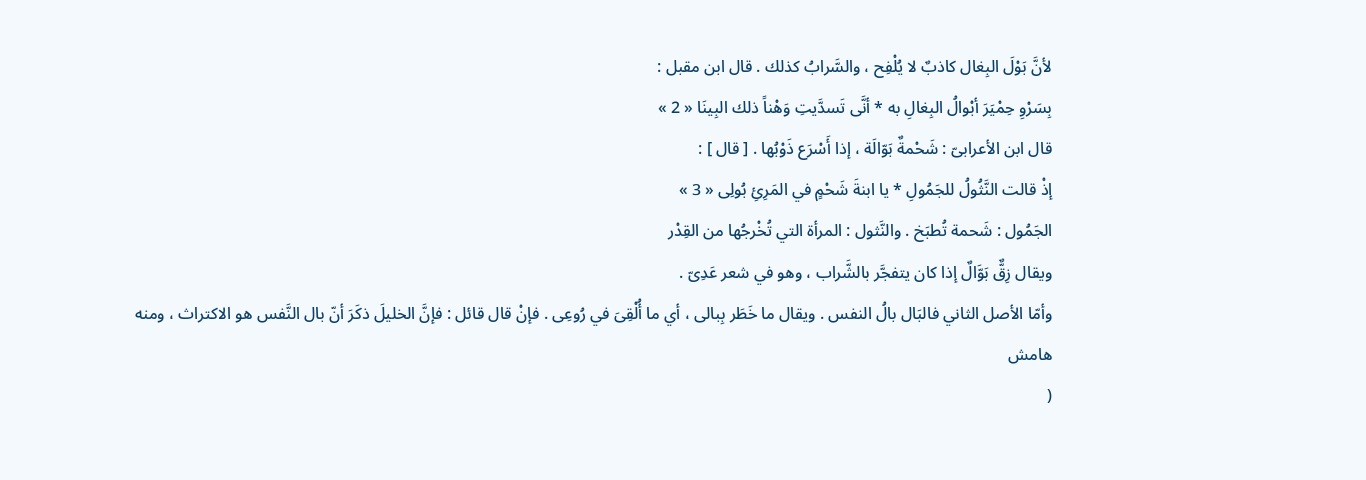لأنَّ بَوْلَ البِغال كاذبٌ لا يُلْفِح ، والسَّرابُ كذلك . قال ابن مقبل :
بِسَرْوِ حِمْيَرَ أبْوالُ البِغالِ به * أنَّى تَسدَّيتِ وَهْناً ذلك البِينَا « 2 »
قال ابن الأعرابىّ : شَحْمةٌ بَوّالَة ، إذا أَسْرَع ذَوْبُها . [ قال ] :
إذْ قالت النَّثُولُ للجَمُولِ * يا ابنةَ شَحْمٍ في المَرِئِ بُولِى « 3 »
الجَمُول : شَحمة تُطبَخ . والنَّثول : المرأة التي تُخْرجُها من القِدْر
ويقال زِقٌّ بَوَّالٌ إذا كان يتفجَّر بالشَّراب ، وهو في شعر عَدِىّ .
وأمّا الأصل الثاني فالبَال بالُ النفس . ويقال ما خَطَر بِبالى ، أي ما أُلْقِىَ في رُوعِى . فإنْ قال قائل : فإنَّ الخليلَ ذكَرَ أنّ بال النَّفس هو الاكتراث ، ومنه
هامش
(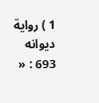1 ) رواية ديوانه 693 : «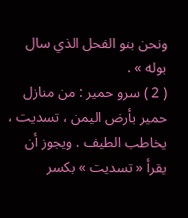ونحن بنو الفحل الذي سال بوله » .
( 2 ) سرو حمير : من منازل حمير بأرض اليمن ، تسديت ، يخاطب الطيف . ويجوز أن يقرأ « تسديت » بكسر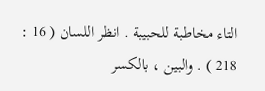التاء مخاطبة للحبيبة . انظر اللسان ( 16 : 218 ) . والبين ، بالكسر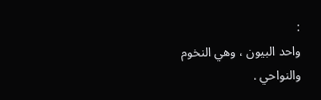:
واحد البيون ، وهي النخوم والنواحي .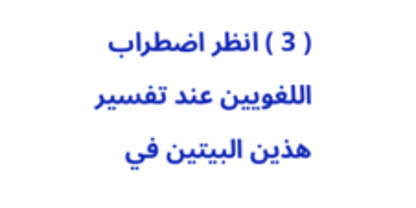( 3 ) انظر اضطراب اللغويين عند تفسير هذين البيتين في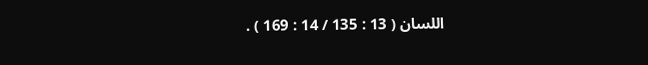اللسان ( 13 : 135 / 14 : 169 ) .